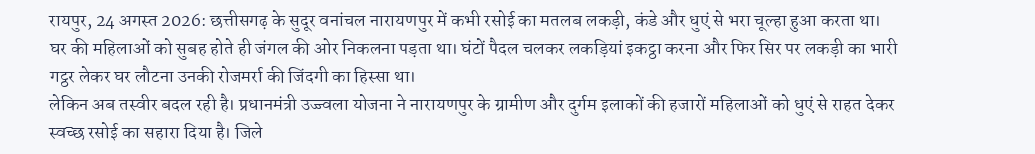रायपुर, 24 अगस्त 2026: छत्तीसगढ़ के सुदूर वनांचल नारायणपुर में कभी रसोई का मतलब लकड़ी, कंडे और धुएं से भरा चूल्हा हुआ करता था। घर की महिलाओं को सुबह होते ही जंगल की ओर निकलना पड़ता था। घंटों पैदल चलकर लकड़ियां इकट्ठा करना और फिर सिर पर लकड़ी का भारी गट्ठर लेकर घर लौटना उनकी रोजमर्रा की जिंदगी का हिस्सा था।
लेकिन अब तस्वीर बदल रही है। प्रधानमंत्री उज्ज्वला योजना ने नारायणपुर के ग्रामीण और दुर्गम इलाकों की हजारों महिलाओं को धुएं से राहत देकर स्वच्छ रसोई का सहारा दिया है। जिले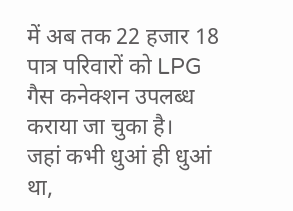में अब तक 22 हजार 18 पात्र परिवारों को LPG गैस कनेक्शन उपलब्ध कराया जा चुका है।
जहां कभी धुआं ही धुआं था,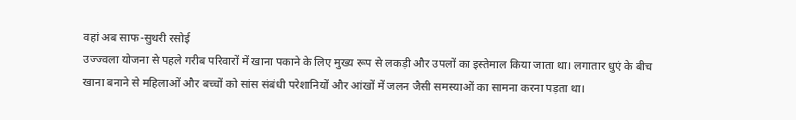वहां अब साफ-सुथरी रसोई
उज्ज्वला योजना से पहले गरीब परिवारों में खाना पकाने के लिए मुख्य रूप से लकड़ी और उपलों का इस्तेमाल किया जाता था। लगातार धुएं के बीच खाना बनाने से महिलाओं और बच्चों को सांस संबंधी परेशानियों और आंखों में जलन जैसी समस्याओं का सामना करना पड़ता था।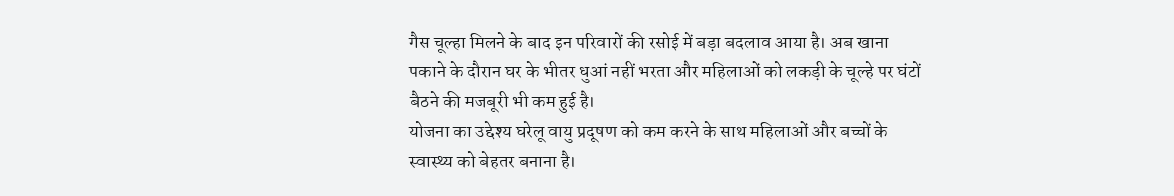गैस चूल्हा मिलने के बाद इन परिवारों की रसोई में बड़ा बदलाव आया है। अब खाना पकाने के दौरान घर के भीतर धुआं नहीं भरता और महिलाओं को लकड़ी के चूल्हे पर घंटों बैठने की मजबूरी भी कम हुई है।
योजना का उद्देश्य घरेलू वायु प्रदूषण को कम करने के साथ महिलाओं और बच्चों के स्वास्थ्य को बेहतर बनाना है।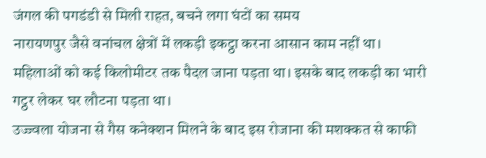जंगल की पगडंडी से मिली राहत, बचने लगा घंटों का समय
नारायणपुर जैसे वनांचल क्षेत्रों में लकड़ी इकट्ठा करना आसान काम नहीं था। महिलाओं को कई किलोमीटर तक पैदल जाना पड़ता था। इसके बाद लकड़ी का भारी गट्ठर लेकर घर लौटना पड़ता था।
उज्ज्वला योजना से गैस कनेक्शन मिलने के बाद इस रोजाना की मशक्कत से काफी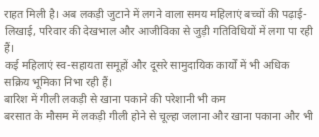राहत मिली है। अब लकड़ी जुटाने में लगने वाला समय महिलाएं बच्चों की पढ़ाई-लिखाई, परिवार की देखभाल और आजीविका से जुड़ी गतिविधियों में लगा पा रही हैं।
कई महिलाएं स्व-सहायता समूहों और दूसरे सामुदायिक कार्यों में भी अधिक सक्रिय भूमिका निभा रही हैं।
बारिश में गीली लकड़ी से खाना पकाने की परेशानी भी कम
बरसात के मौसम में लकड़ी गीली होने से चूल्हा जलाना और खाना पकाना और भी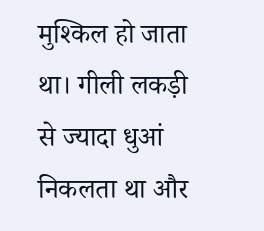मुश्किल हो जाता था। गीली लकड़ी से ज्यादा धुआं निकलता था और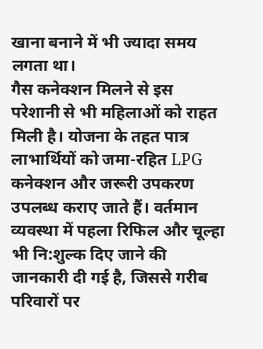खाना बनाने में भी ज्यादा समय लगता था।
गैस कनेक्शन मिलने से इस परेशानी से भी महिलाओं को राहत मिली है। योजना के तहत पात्र लाभार्थियों को जमा-रहित LPG कनेक्शन और जरूरी उपकरण उपलब्ध कराए जाते हैं। वर्तमान व्यवस्था में पहला रिफिल और चूल्हा भी नि:शुल्क दिए जाने की जानकारी दी गई है, जिससे गरीब परिवारों पर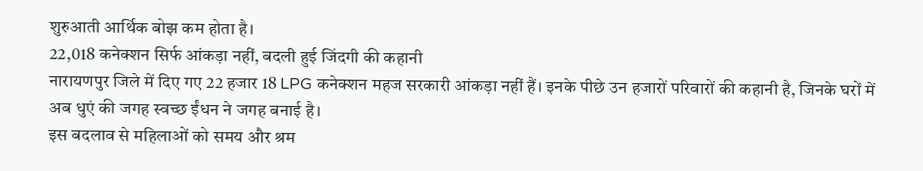शुरुआती आर्थिक बोझ कम होता है।
22,018 कनेक्शन सिर्फ आंकड़ा नहीं, बदली हुई जिंदगी की कहानी
नारायणपुर जिले में दिए गए 22 हजार 18 LPG कनेक्शन महज सरकारी आंकड़ा नहीं हैं। इनके पीछे उन हजारों परिवारों की कहानी है, जिनके घरों में अब धुएं की जगह स्वच्छ ईंधन ने जगह बनाई है।
इस बदलाव से महिलाओं को समय और श्रम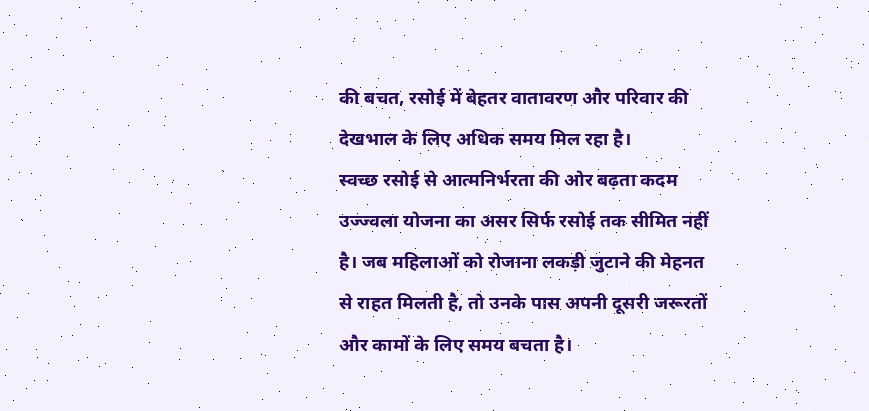की बचत, रसोई में बेहतर वातावरण और परिवार की देखभाल के लिए अधिक समय मिल रहा है।
स्वच्छ रसोई से आत्मनिर्भरता की ओर बढ़ता कदम
उज्ज्वला योजना का असर सिर्फ रसोई तक सीमित नहीं है। जब महिलाओं को रोजाना लकड़ी जुटाने की मेहनत से राहत मिलती है, तो उनके पास अपनी दूसरी जरूरतों और कामों के लिए समय बचता है।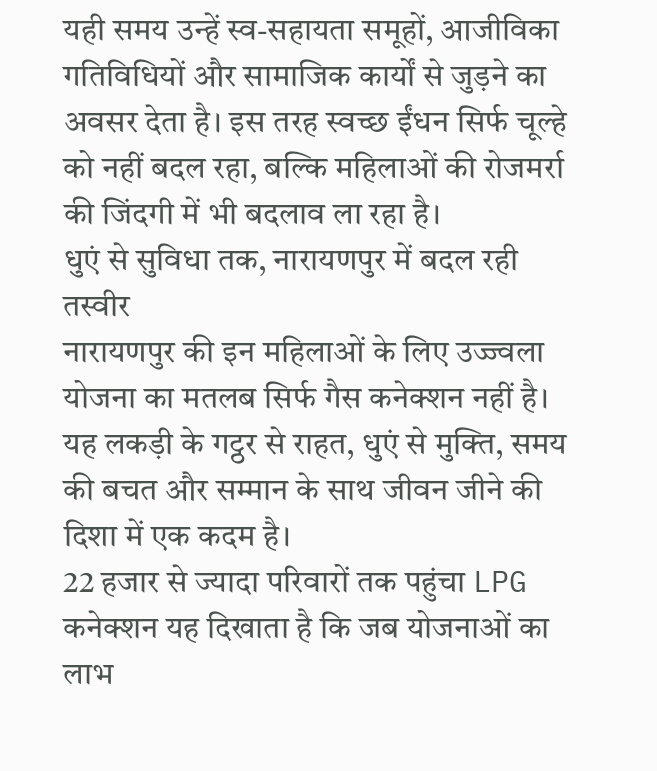यही समय उन्हें स्व-सहायता समूहों, आजीविका गतिविधियों और सामाजिक कार्यों से जुड़ने का अवसर देता है। इस तरह स्वच्छ ईंधन सिर्फ चूल्हे को नहीं बदल रहा, बल्कि महिलाओं की रोजमर्रा की जिंदगी में भी बदलाव ला रहा है।
धुएं से सुविधा तक, नारायणपुर में बदल रही तस्वीर
नारायणपुर की इन महिलाओं के लिए उज्ज्वला योजना का मतलब सिर्फ गैस कनेक्शन नहीं है। यह लकड़ी के गट्ठर से राहत, धुएं से मुक्ति, समय की बचत और सम्मान के साथ जीवन जीने की दिशा में एक कदम है।
22 हजार से ज्यादा परिवारों तक पहुंचा LPG कनेक्शन यह दिखाता है कि जब योजनाओं का लाभ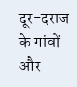दूर-दराज के गांवों और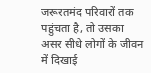जरूरतमंद परिवारों तक पहुंचता है, तो उसका असर सीधे लोगों के जीवन में दिखाई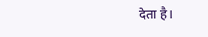देता है।